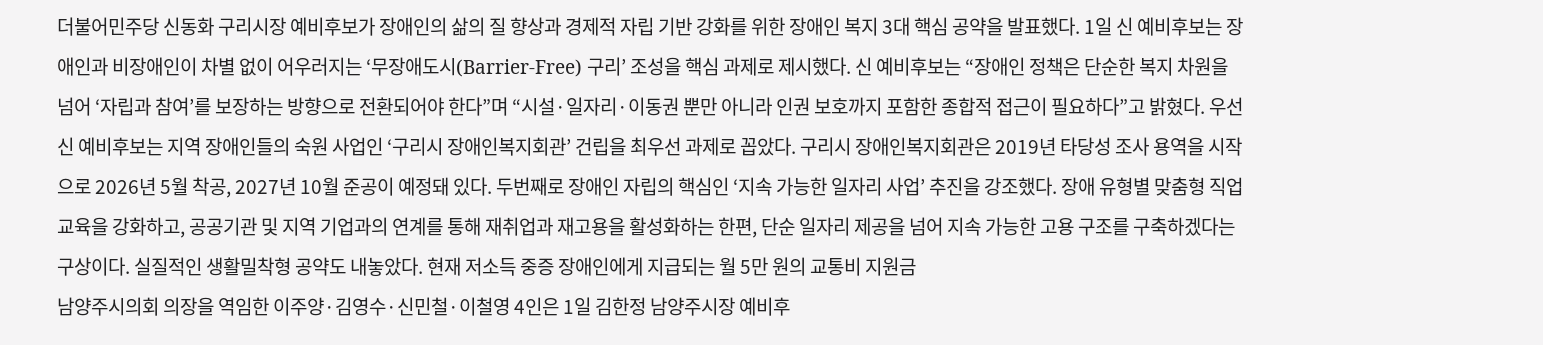더불어민주당 신동화 구리시장 예비후보가 장애인의 삶의 질 향상과 경제적 자립 기반 강화를 위한 장애인 복지 3대 핵심 공약을 발표했다. 1일 신 예비후보는 장애인과 비장애인이 차별 없이 어우러지는 ‘무장애도시(Barrier-Free) 구리’ 조성을 핵심 과제로 제시했다. 신 예비후보는 “장애인 정책은 단순한 복지 차원을 넘어 ‘자립과 참여’를 보장하는 방향으로 전환되어야 한다”며 “시설·일자리·이동권 뿐만 아니라 인권 보호까지 포함한 종합적 접근이 필요하다”고 밝혔다. 우선 신 예비후보는 지역 장애인들의 숙원 사업인 ‘구리시 장애인복지회관’ 건립을 최우선 과제로 꼽았다. 구리시 장애인복지회관은 2019년 타당성 조사 용역을 시작으로 2026년 5월 착공, 2027년 10월 준공이 예정돼 있다. 두번째로 장애인 자립의 핵심인 ‘지속 가능한 일자리 사업’ 추진을 강조했다. 장애 유형별 맞춤형 직업 교육을 강화하고, 공공기관 및 지역 기업과의 연계를 통해 재취업과 재고용을 활성화하는 한편, 단순 일자리 제공을 넘어 지속 가능한 고용 구조를 구축하겠다는 구상이다. 실질적인 생활밀착형 공약도 내놓았다. 현재 저소득 중증 장애인에게 지급되는 월 5만 원의 교통비 지원금
남양주시의회 의장을 역임한 이주양·김영수·신민철·이철영 4인은 1일 김한정 남양주시장 예비후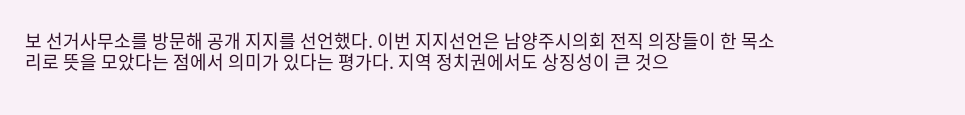보 선거사무소를 방문해 공개 지지를 선언했다. 이번 지지선언은 남양주시의회 전직 의장들이 한 목소리로 뜻을 모았다는 점에서 의미가 있다는 평가다. 지역 정치권에서도 상징성이 큰 것으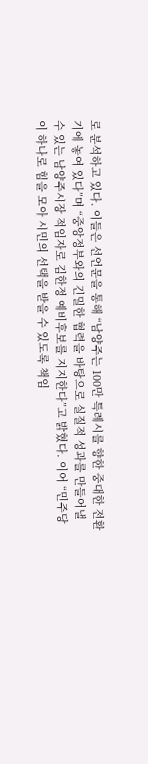로 분석하고 있다. 이들은 선언문을 통해 “남양주는 100만 특례시를 향한 중대한 전환기에 놓여 있다”며 “중앙정부와의 긴밀한 협력을 바탕으로 실질적 성과를 만들어낼 수 있는 남양주시장 적임자로 김한정 예비후보를 지지한다”고 밝혔다. 이어 “민주당이 하나로 힘을 모아 시민의 선택을 받을 수 있도록 책임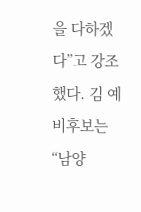을 다하겠다”고 강조했다. 김 예비후보는 “남양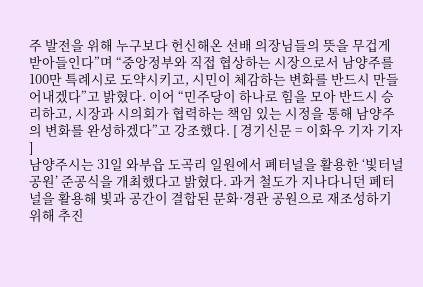주 발전을 위해 누구보다 헌신해온 선배 의장님들의 뜻을 무겁게 받아들인다”며 “중앙정부와 직접 협상하는 시장으로서 남양주를 100만 특례시로 도약시키고, 시민이 체감하는 변화를 반드시 만들어내겠다”고 밝혔다. 이어 “민주당이 하나로 힘을 모아 반드시 승리하고, 시장과 시의회가 협력하는 책임 있는 시정을 통해 남양주의 변화를 완성하겠다”고 강조했다. [ 경기신문 = 이화우 기자 기자 ]
남양주시는 31일 와부읍 도곡리 일원에서 폐터널을 활용한 ‘빛터널공원’ 준공식을 개최했다고 밝혔다. 과거 철도가 지나다니던 폐터널을 활용해 빛과 공간이 결합된 문화·경관 공원으로 재조성하기 위해 추진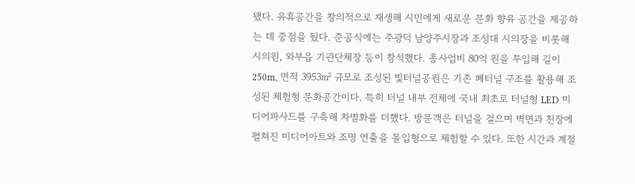됐다. 유휴공간을 창의적으로 재생해 시민에게 새로운 문화 향유 공간을 제공하는 데 중점을 뒀다. 준공식에는 주광덕 남양주시장과 조성대 시의장을 비롯해 시의원, 와부읍 기관단체장 등이 참석했다. 총사업비 80억 원을 투입해 길이 250m, 면적 3953㎡ 규모로 조성된 빛터널공원은 기존 폐터널 구조를 활용해 조성된 체험형 문화공간이다. 특히 터널 내부 전체에 국내 최초로 터널형 LED 미디어파사드를 구축해 차별화를 더했다. 방문객은 터널을 걸으며 벽면과 천장에 펼쳐진 미디어아트와 조명 연출을 몰입형으로 체험할 수 있다. 또한 시간과 계절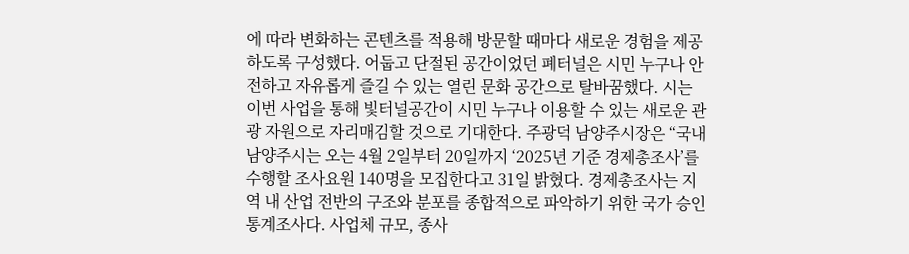에 따라 변화하는 콘텐츠를 적용해 방문할 때마다 새로운 경험을 제공하도록 구성했다. 어둡고 단절된 공간이었던 폐터널은 시민 누구나 안전하고 자유롭게 즐길 수 있는 열린 문화 공간으로 탈바꿈했다. 시는 이번 사업을 통해 빛터널공간이 시민 누구나 이용할 수 있는 새로운 관광 자원으로 자리매김할 것으로 기대한다. 주광덕 남양주시장은 “국내
남양주시는 오는 4월 2일부터 20일까지 ‘2025년 기준 경제총조사’를 수행할 조사요원 140명을 모집한다고 31일 밝혔다. 경제총조사는 지역 내 산업 전반의 구조와 분포를 종합적으로 파악하기 위한 국가 승인 통계조사다. 사업체 규모, 종사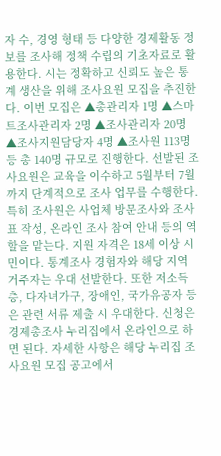자 수, 경영 형태 등 다양한 경제활동 정보를 조사해 정책 수립의 기초자료로 활용한다. 시는 정확하고 신뢰도 높은 통계 생산을 위해 조사요원 모집을 추진한다. 이번 모집은 ▲총관리자 1명 ▲스마트조사관리자 2명 ▲조사관리자 20명 ▲조사지원담당자 4명 ▲조사원 113명 등 총 140명 규모로 진행한다. 선발된 조사요원은 교육을 이수하고 5월부터 7월까지 단계적으로 조사 업무를 수행한다. 특히 조사원은 사업체 방문조사와 조사표 작성, 온라인 조사 참여 안내 등의 역할을 맡는다. 지원 자격은 18세 이상 시민이다. 통계조사 경험자와 해당 지역 거주자는 우대 선발한다. 또한 저소득층, 다자녀가구, 장애인, 국가유공자 등은 관련 서류 제출 시 우대한다. 신청은 경제총조사 누리집에서 온라인으로 하면 된다. 자세한 사항은 해당 누리집 조사요원 모집 공고에서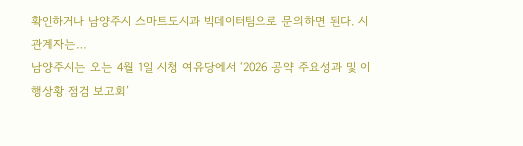확인하거나 남양주시 스마트도시과 빅데이터팀으로 문의하면 된다. 시 관계자는…
남양주시는 오는 4월 1일 시청 여유당에서 ‘2026 공약 주요성과 및 이행상황 점검 보고회’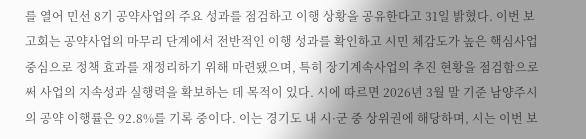를 열어 민선 8기 공약사업의 주요 성과를 점검하고 이행 상황을 공유한다고 31일 밝혔다. 이번 보고회는 공약사업의 마무리 단계에서 전반적인 이행 성과를 확인하고 시민 체감도가 높은 핵심사업 중심으로 정책 효과를 재정리하기 위해 마련됐으며, 특히 장기계속사업의 추진 현황을 점검함으로써 사업의 지속성과 실행력을 확보하는 데 목적이 있다. 시에 따르면 2026년 3월 말 기준 남양주시의 공약 이행률은 92.8%를 기록 중이다. 이는 경기도 내 시·군 중 상위권에 해당하며, 시는 이번 보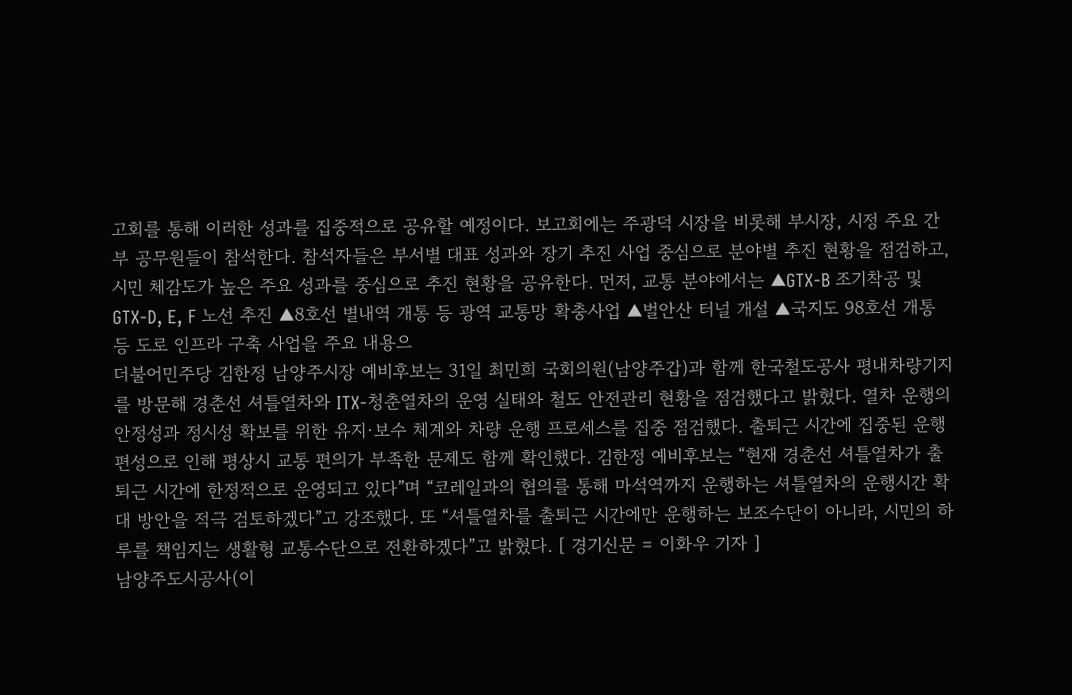고회를 통해 이러한 성과를 집중적으로 공유할 예정이다. 보고회에는 주광덕 시장을 비롯해 부시장, 시정 주요 간부 공무원들이 참석한다. 참석자들은 부서별 대표 성과와 장기 추진 사업 중심으로 분야별 추진 현황을 점검하고, 시민 체감도가 높은 주요 성과를 중심으로 추진 현황을 공유한다. 먼저, 교통 분야에서는 ▲GTX-B 조기착공 및 GTX-D, E, F 노선 추진 ▲8호선 별내역 개통 등 광역 교통망 확충사업 ▲벌안산 터널 개설 ▲국지도 98호선 개통 등 도로 인프라 구축 사업을 주요 내용으
더불어민주당 김한정 남양주시장 예비후보는 31일 최민희 국회의원(남양주갑)과 함께 한국철도공사 평내차량기지를 방문해 경춘선 셔틀열차와 ITX-청춘열차의 운영 실태와 철도 안전관리 현황을 점검했다고 밝혔다. 열차 운행의 안정성과 정시성 확보를 위한 유지·보수 체계와 차량 운행 프로세스를 집중 점검했다. 출퇴근 시간에 집중된 운행 편성으로 인해 평상시 교통 편의가 부족한 문제도 함께 확인했다. 김한정 예비후보는 “현재 경춘선 셔틀열차가 출퇴근 시간에 한정적으로 운영되고 있다”며 “코레일과의 협의를 통해 마석역까지 운행하는 셔틀열차의 운행시간 확대 방안을 적극 검토하겠다”고 강조했다. 또 “셔틀열차를 출퇴근 시간에만 운행하는 보조수단이 아니라, 시민의 하루를 책임지는 생활형 교통수단으로 전환하겠다”고 밝혔다. [ 경기신문 = 이화우 기자 ]
남양주도시공사(이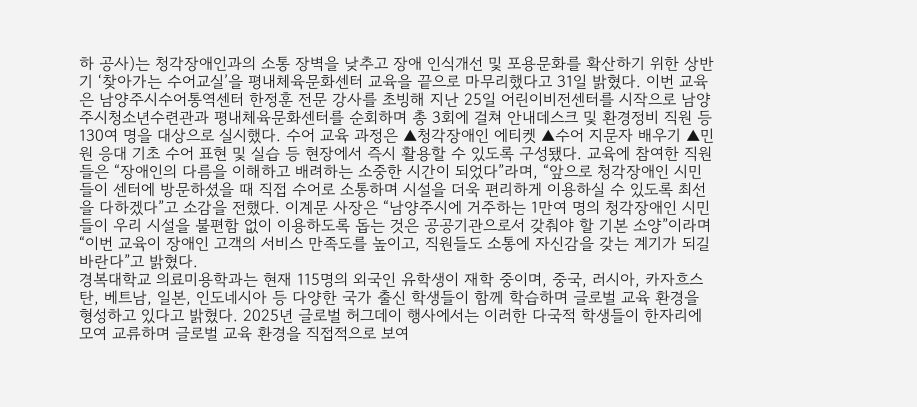하 공사)는 청각장애인과의 소통 장벽을 낮추고 장애 인식개선 및 포용문화를 확산하기 위한 상반기 ‘찾아가는 수어교실’을 평내체육문화센터 교육을 끝으로 마무리했다고 31일 밝혔다. 이번 교육은 남양주시수어통역센터 한정훈 전문 강사를 초빙해 지난 25일 어린이비전센터를 시작으로 남양주시청소년수련관과 평내체육문화센터를 순회하며 총 3회에 걸쳐 안내데스크 및 환경정비 직원 등 130여 명을 대상으로 실시했다. 수어 교육 과정은 ▲청각장애인 에티켓 ▲수어 지문자 배우기 ▲민원 응대 기초 수어 표현 및 실습 등 현장에서 즉시 활용할 수 있도록 구성됐다. 교육에 참여한 직원들은 “장애인의 다름을 이해하고 배려하는 소중한 시간이 되었다”라며, “앞으로 청각장애인 시민들이 센터에 방문하셨을 때 직접 수어로 소통하며 시설을 더욱 편리하게 이용하실 수 있도록 최선을 다하겠다”고 소감을 전했다. 이계문 사장은 “남양주시에 거주하는 1만여 명의 청각장애인 시민들이 우리 시설을 불편함 없이 이용하도록 돕는 것은 공공기관으로서 갖춰야 할 기본 소양”이라며 “이번 교육이 장애인 고객의 서비스 만족도를 높이고, 직원들도 소통에 자신감을 갖는 계기가 되길 바란다”고 밝혔다.
경복대학교 의료미용학과는 현재 115명의 외국인 유학생이 재학 중이며, 중국, 러시아, 카자흐스탄, 베트남, 일본, 인도네시아 등 다양한 국가 출신 학생들이 함께 학습하며 글로벌 교육 환경을 형성하고 있다고 밝혔다. 2025년 글로벌 허그데이 행사에서는 이러한 다국적 학생들이 한자리에 모여 교류하며 글로벌 교육 환경을 직접적으로 보여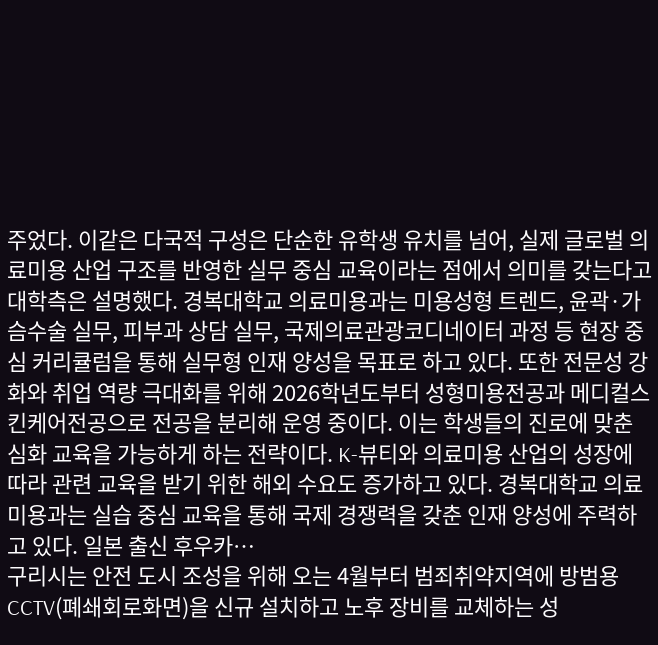주었다. 이같은 다국적 구성은 단순한 유학생 유치를 넘어, 실제 글로벌 의료미용 산업 구조를 반영한 실무 중심 교육이라는 점에서 의미를 갖는다고 대학측은 설명했다. 경복대학교 의료미용과는 미용성형 트렌드, 윤곽·가슴수술 실무, 피부과 상담 실무, 국제의료관광코디네이터 과정 등 현장 중심 커리큘럼을 통해 실무형 인재 양성을 목표로 하고 있다. 또한 전문성 강화와 취업 역량 극대화를 위해 2026학년도부터 성형미용전공과 메디컬스킨케어전공으로 전공을 분리해 운영 중이다. 이는 학생들의 진로에 맞춘 심화 교육을 가능하게 하는 전략이다. K-뷰티와 의료미용 산업의 성장에 따라 관련 교육을 받기 위한 해외 수요도 증가하고 있다. 경복대학교 의료미용과는 실습 중심 교육을 통해 국제 경쟁력을 갖춘 인재 양성에 주력하고 있다. 일본 출신 후우카…
구리시는 안전 도시 조성을 위해 오는 4월부터 범죄취약지역에 방범용 CCTV(폐쇄회로화면)을 신규 설치하고 노후 장비를 교체하는 성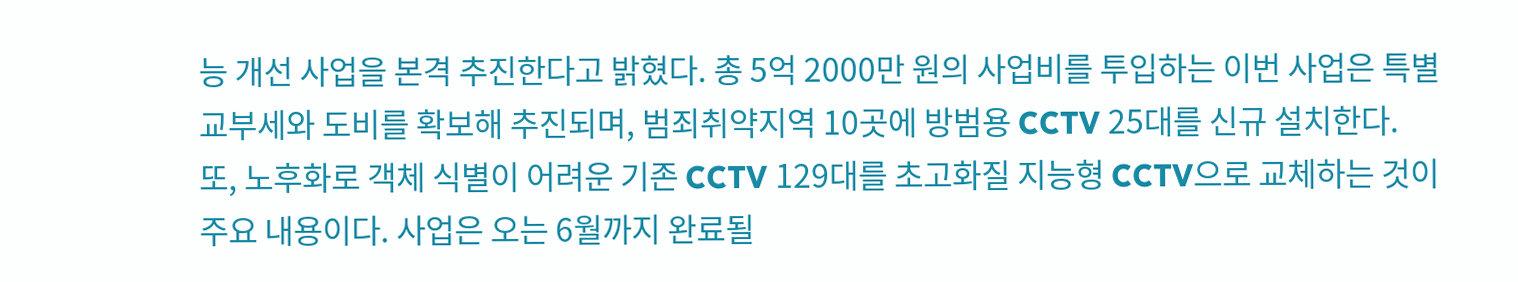능 개선 사업을 본격 추진한다고 밝혔다. 총 5억 2000만 원의 사업비를 투입하는 이번 사업은 특별교부세와 도비를 확보해 추진되며, 범죄취약지역 10곳에 방범용 CCTV 25대를 신규 설치한다. 또, 노후화로 객체 식별이 어려운 기존 CCTV 129대를 초고화질 지능형 CCTV으로 교체하는 것이 주요 내용이다. 사업은 오는 6월까지 완료될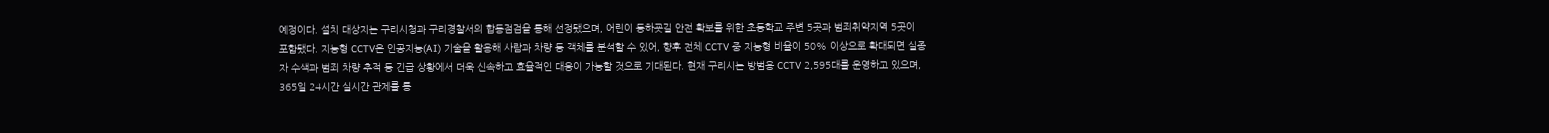예정이다. 설치 대상지는 구리시청과 구리경찰서의 합동점검을 통해 선정됐으며, 어린이 등하굣길 안전 확보를 위한 초등학교 주변 5곳과 범죄취약지역 5곳이 포함됐다. 지능형 CCTV은 인공지능(AI) 기술을 활용해 사람과 차량 등 객체를 분석할 수 있어, 향후 전체 CCTV 중 지능형 비율이 50% 이상으로 확대되면 실종자 수색과 범죄 차량 추적 등 긴급 상황에서 더욱 신속하고 효율적인 대응이 가능할 것으로 기대된다. 현재 구리시는 방범용 CCTV 2,595대를 운영하고 있으며, 365일 24시간 실시간 관제를 통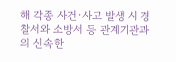해 각종 사건·사고 발생 시 경찰서와 소방서 등 관계기관과의 신속한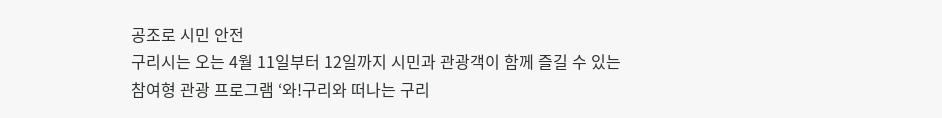공조로 시민 안전
구리시는 오는 4월 11일부터 12일까지 시민과 관광객이 함께 즐길 수 있는 참여형 관광 프로그램 ‘와!구리와 떠나는 구리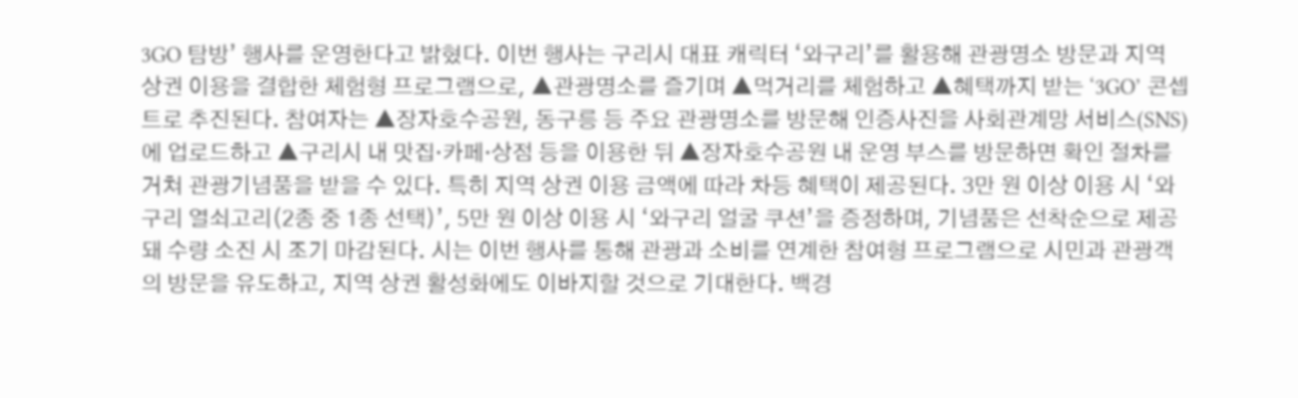3GO 탐방’ 행사를 운영한다고 밝혔다. 이번 행사는 구리시 대표 캐릭터 ‘와구리’를 활용해 관광명소 방문과 지역 상권 이용을 결합한 체험형 프로그램으로, ▲관광명소를 즐기며 ▲먹거리를 체험하고 ▲혜택까지 받는 ‘3GO’ 콘셉트로 추진된다. 참여자는 ▲장자호수공원, 동구릉 등 주요 관광명소를 방문해 인증사진을 사회관계망 서비스(SNS)에 업로드하고 ▲구리시 내 맛집·카페·상점 등을 이용한 뒤 ▲장자호수공원 내 운영 부스를 방문하면 확인 절차를 거쳐 관광기념품을 받을 수 있다. 특히 지역 상권 이용 금액에 따라 차등 혜택이 제공된다. 3만 원 이상 이용 시 ‘와구리 열쇠고리(2종 중 1종 선택)’, 5만 원 이상 이용 시 ‘와구리 얼굴 쿠션’을 증정하며, 기념품은 선착순으로 제공돼 수량 소진 시 조기 마감된다. 시는 이번 행사를 통해 관광과 소비를 연계한 참여형 프로그램으로 시민과 관광객의 방문을 유도하고, 지역 상권 활성화에도 이바지할 것으로 기대한다. 백경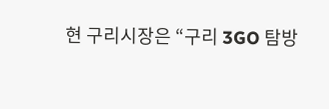현 구리시장은 “구리 3GO 탐방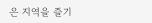은 지역을 즐기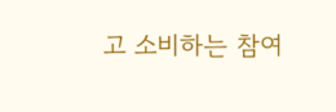고 소비하는 참여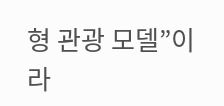형 관광 모델”이라